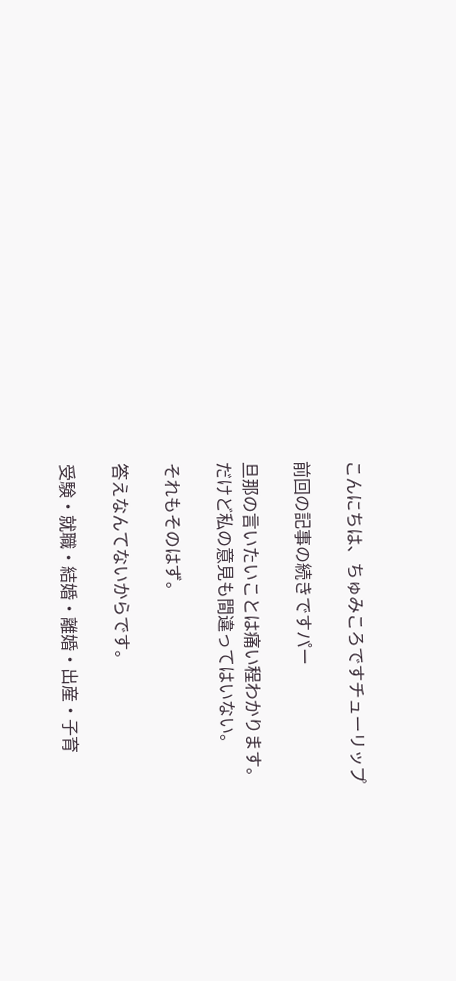こんにちは、ちゅみころですチューリップ

前回の記事の続きですパー

旦那の言いたいことは痛い程わかります。
だけど私の意見も間違ってはいない。

それもそのはず。

答えなんてないからです。

受験・就職・結婚・離婚・出産・子育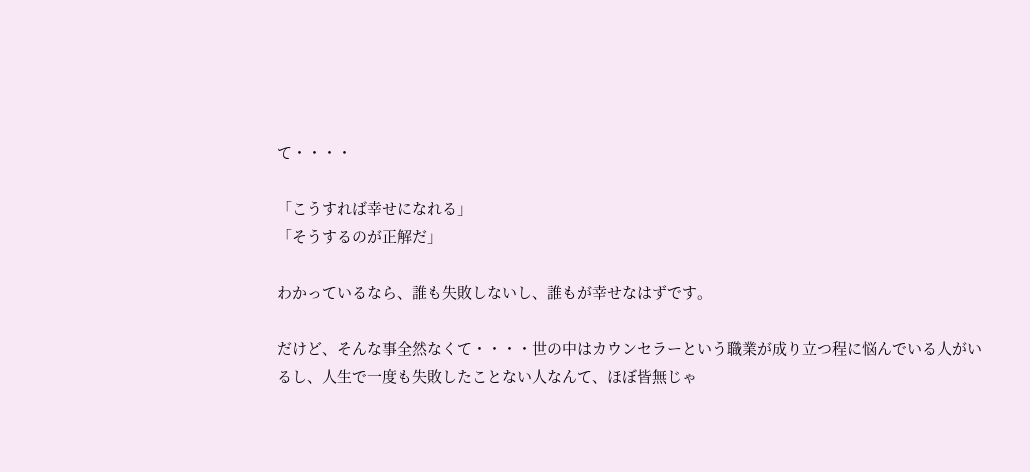て・・・・

「こうすれば幸せになれる」
「そうするのが正解だ」

わかっているなら、誰も失敗しないし、誰もが幸せなはずです。

だけど、そんな事全然なくて・・・・世の中はカウンセラーという職業が成り立つ程に悩んでいる人がいるし、人生で一度も失敗したことない人なんて、ほぼ皆無じゃ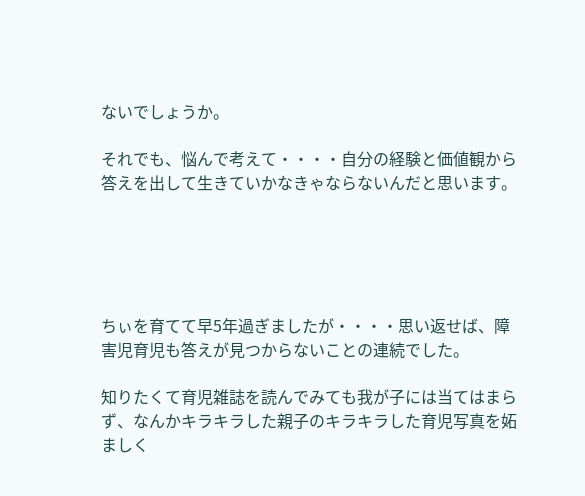ないでしょうか。

それでも、悩んで考えて・・・・自分の経験と価値観から答えを出して生きていかなきゃならないんだと思います。





ちぃを育てて早5年過ぎましたが・・・・思い返せば、障害児育児も答えが見つからないことの連続でした。

知りたくて育児雑誌を読んでみても我が子には当てはまらず、なんかキラキラした親子のキラキラした育児写真を妬ましく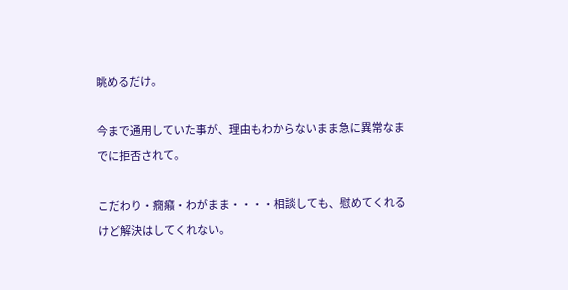眺めるだけ。

今まで通用していた事が、理由もわからないまま急に異常なまでに拒否されて。

こだわり・癇癪・わがまま・・・・相談しても、慰めてくれるけど解決はしてくれない。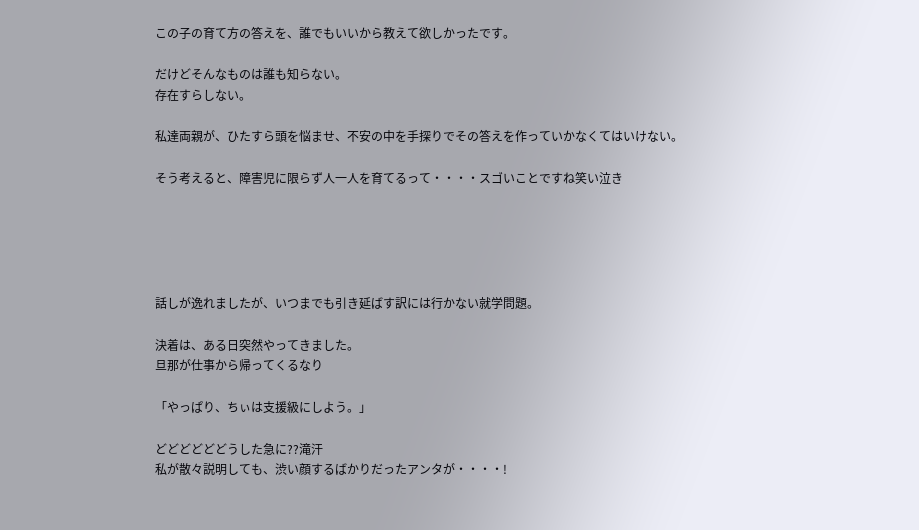この子の育て方の答えを、誰でもいいから教えて欲しかったです。

だけどそんなものは誰も知らない。
存在すらしない。

私達両親が、ひたすら頭を悩ませ、不安の中を手探りでその答えを作っていかなくてはいけない。

そう考えると、障害児に限らず人一人を育てるって・・・・スゴいことですね笑い泣き





話しが逸れましたが、いつまでも引き延ばす訳には行かない就学問題。

決着は、ある日突然やってきました。
旦那が仕事から帰ってくるなり

「やっぱり、ちぃは支援級にしよう。」

どどどどどどうした急に??滝汗
私が散々説明しても、渋い顔するばかりだったアンタが・・・・!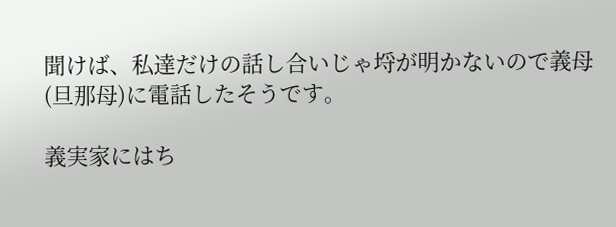聞けば、私達だけの話し合いじゃ埒が明かないので義母(旦那母)に電話したそうです。

義実家にはち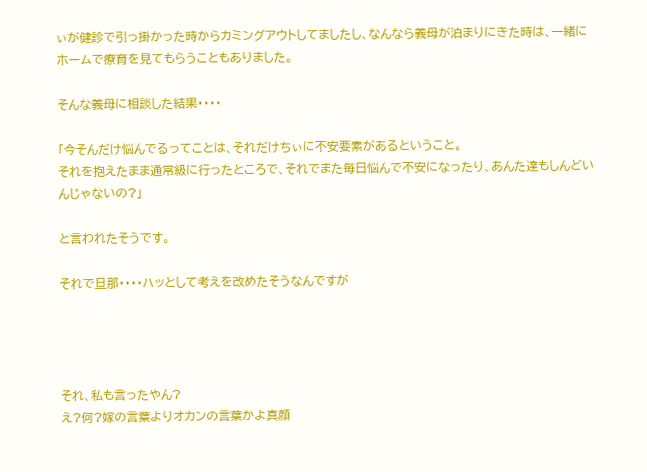ぃが健診で引っ掛かった時からカミングアウトしてましたし、なんなら義母が泊まりにきた時は、一緒にホームで療育を見てもらうこともありました。

そんな義母に相談した結果・・・・

「今そんだけ悩んでるってことは、それだけちぃに不安要素があるということ。
それを抱えたまま通常級に行ったところで、それでまた毎日悩んで不安になったり、あんた達もしんどいんじゃないの?」

と言われたそうです。

それで旦那・・・・ハッとして考えを改めたそうなんですが




それ、私も言ったやん?
え?何?嫁の言葉よりオカンの言葉かよ真顔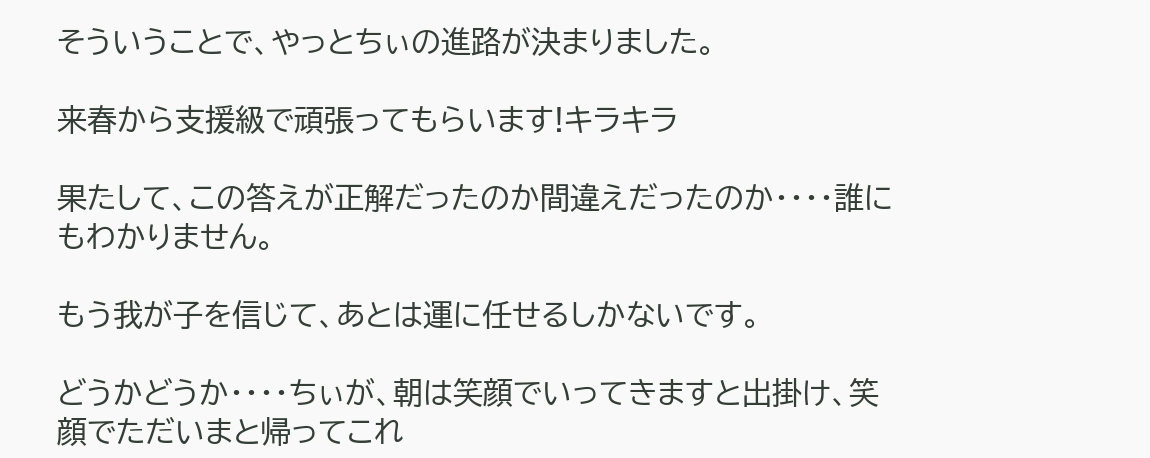そういうことで、やっとちぃの進路が決まりました。

来春から支援級で頑張ってもらいます!キラキラ

果たして、この答えが正解だったのか間違えだったのか・・・・誰にもわかりません。

もう我が子を信じて、あとは運に任せるしかないです。

どうかどうか・・・・ちぃが、朝は笑顔でいってきますと出掛け、笑顔でただいまと帰ってこれ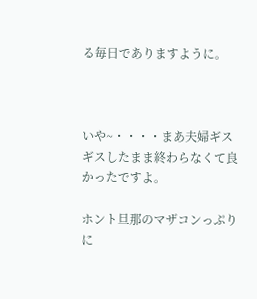る毎日でありますように。



いや~・・・・まあ夫婦ギスギスしたまま終わらなくて良かったですよ。

ホント旦那のマザコンっぷりに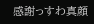感謝っすわ真顔